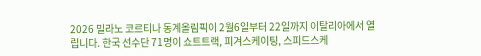2026 밀라노 코르티나 동계올림픽이 2월6일부터 22일까지 이탈리아에서 열립니다. 한국 선수단 71명이 쇼트트랙, 피겨스케이팅, 스피드스케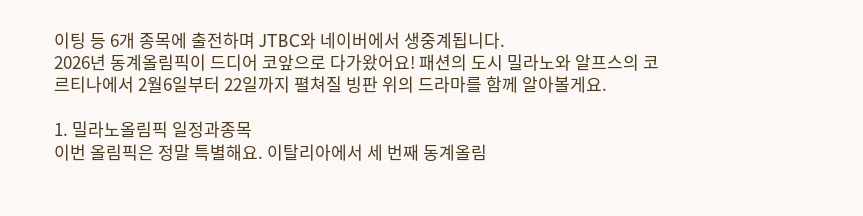이팅 등 6개 종목에 출전하며 JTBC와 네이버에서 생중계됩니다.
2026년 동계올림픽이 드디어 코앞으로 다가왔어요! 패션의 도시 밀라노와 알프스의 코르티나에서 2월6일부터 22일까지 펼쳐질 빙판 위의 드라마를 함께 알아볼게요.

1. 밀라노올림픽 일정과종목
이번 올림픽은 정말 특별해요. 이탈리아에서 세 번째 동계올림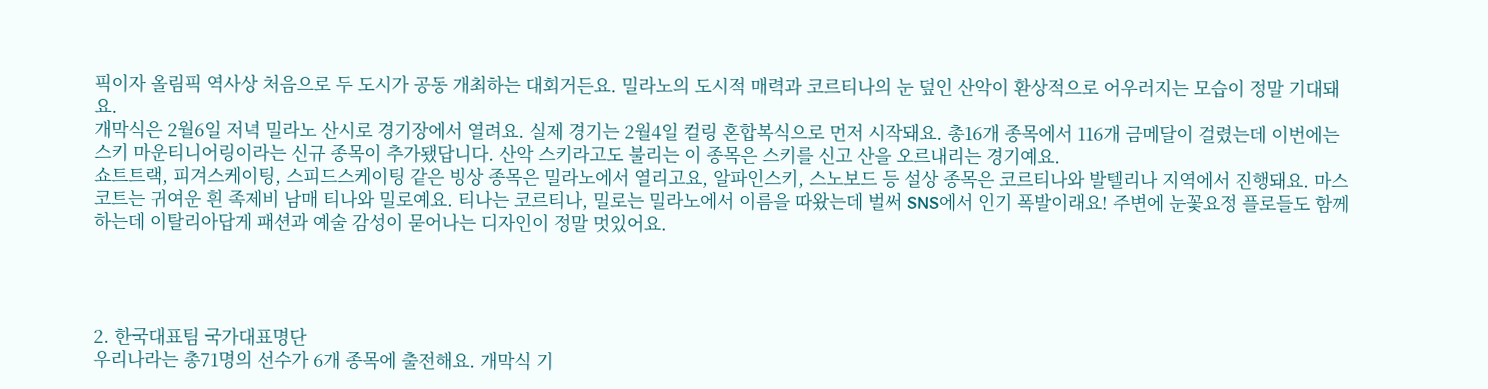픽이자 올림픽 역사상 처음으로 두 도시가 공동 개최하는 대회거든요. 밀라노의 도시적 매력과 코르티나의 눈 덮인 산악이 환상적으로 어우러지는 모습이 정말 기대돼요.
개막식은 2월6일 저녁 밀라노 산시로 경기장에서 열려요. 실제 경기는 2월4일 컬링 혼합복식으로 먼저 시작돼요. 총16개 종목에서 116개 금메달이 걸렸는데 이번에는 스키 마운티니어링이라는 신규 종목이 추가됐답니다. 산악 스키라고도 불리는 이 종목은 스키를 신고 산을 오르내리는 경기예요.
쇼트트랙, 피겨스케이팅, 스피드스케이팅 같은 빙상 종목은 밀라노에서 열리고요, 알파인스키, 스노보드 등 설상 종목은 코르티나와 발텔리나 지역에서 진행돼요. 마스코트는 귀여운 흰 족제비 남매 티나와 밀로예요. 티나는 코르티나, 밀로는 밀라노에서 이름을 따왔는데 벌써 SNS에서 인기 폭발이래요! 주변에 눈꽃요정 플로들도 함께하는데 이탈리아답게 패션과 예술 감성이 묻어나는 디자인이 정말 멋있어요.




2. 한국대표팀 국가대표명단
우리나라는 총71명의 선수가 6개 종목에 출전해요. 개막식 기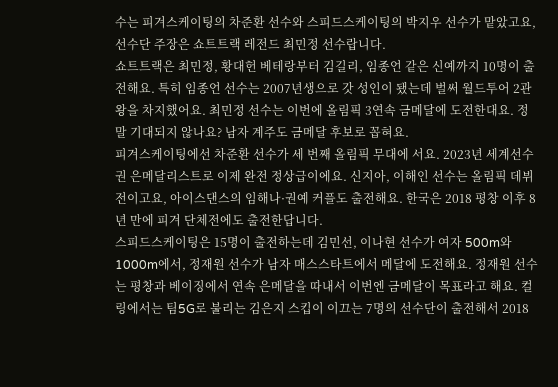수는 피겨스케이팅의 차준환 선수와 스피드스케이팅의 박지우 선수가 맡았고요, 선수단 주장은 쇼트트랙 레전드 최민정 선수랍니다.
쇼트트랙은 최민정, 황대헌 베테랑부터 김길리, 임종언 같은 신예까지 10명이 출전해요. 특히 임종언 선수는 2007년생으로 갓 성인이 됐는데 벌써 월드투어 2관왕을 차지했어요. 최민정 선수는 이번에 올림픽 3연속 금메달에 도전한대요. 정말 기대되지 않나요? 남자 계주도 금메달 후보로 꼽혀요.
피겨스케이팅에선 차준환 선수가 세 번째 올림픽 무대에 서요. 2023년 세계선수권 은메달리스트로 이제 완전 정상급이에요. 신지아, 이해인 선수는 올림픽 데뷔전이고요, 아이스댄스의 임해나·권예 커플도 출전해요. 한국은 2018 평창 이후 8년 만에 피겨 단체전에도 출전한답니다.
스피드스케이팅은 15명이 출전하는데 김민선, 이나현 선수가 여자 500m와 1000m에서, 정재원 선수가 남자 매스스타트에서 메달에 도전해요. 정재원 선수는 평창과 베이징에서 연속 은메달을 따내서 이번엔 금메달이 목표라고 해요. 컬링에서는 팀5G로 불리는 김은지 스킵이 이끄는 7명의 선수단이 출전해서 2018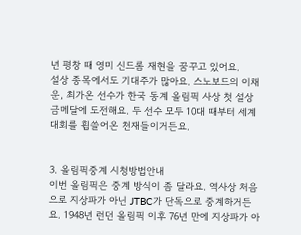년 평창 때 영미 신드롬 재현을 꿈꾸고 있어요.
설상 종목에서도 기대주가 많아요. 스노보드의 이채운, 최가온 선수가 한국 동계 올림픽 사상 첫 설상 금메달에 도전해요. 두 선수 모두 10대 때부터 세계 대회를 휩쓸어온 천재들이거든요.


3. 올림픽중계 시청방법안내
이번 올림픽은 중계 방식이 좀 달라요. 역사상 처음으로 지상파가 아닌 JTBC가 단독으로 중계하거든요. 1948년 런던 올림픽 이후 76년 만에 지상파가 아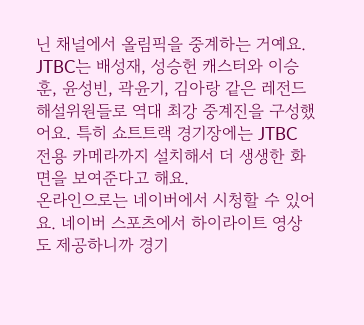닌 채널에서 올림픽을 중계하는 거예요.
JTBC는 배성재, 성승헌 캐스터와 이승훈, 윤성빈, 곽윤기, 김아랑 같은 레전드 해설위원들로 역대 최강 중계진을 구성했어요. 특히 쇼트트랙 경기장에는 JTBC 전용 카메라까지 설치해서 더 생생한 화면을 보여준다고 해요.
온라인으로는 네이버에서 시청할 수 있어요. 네이버 스포츠에서 하이라이트 영상도 제공하니까 경기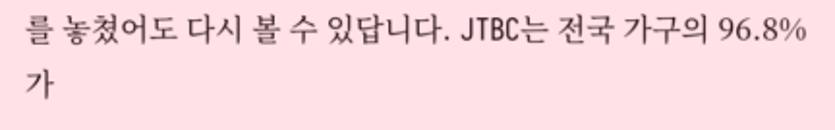를 놓쳤어도 다시 볼 수 있답니다. JTBC는 전국 가구의 96.8%가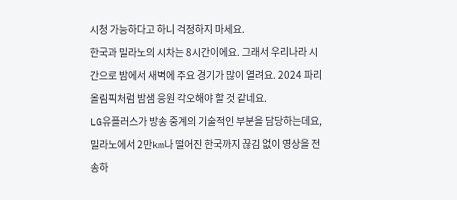시청 가능하다고 하니 걱정하지 마세요.
한국과 밀라노의 시차는 8시간이에요. 그래서 우리나라 시간으로 밤에서 새벽에 주요 경기가 많이 열려요. 2024 파리 올림픽처럼 밤샘 응원 각오해야 할 것 같네요.
LG유플러스가 방송 중계의 기술적인 부분을 담당하는데요, 밀라노에서 2만km나 떨어진 한국까지 끊김 없이 영상을 전송하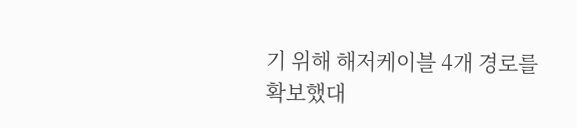기 위해 해저케이블 4개 경로를 확보했대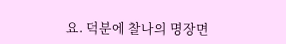요. 덕분에 찰나의 명장면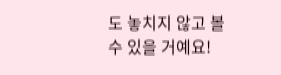도 놓치지 않고 볼 수 있을 거예요!